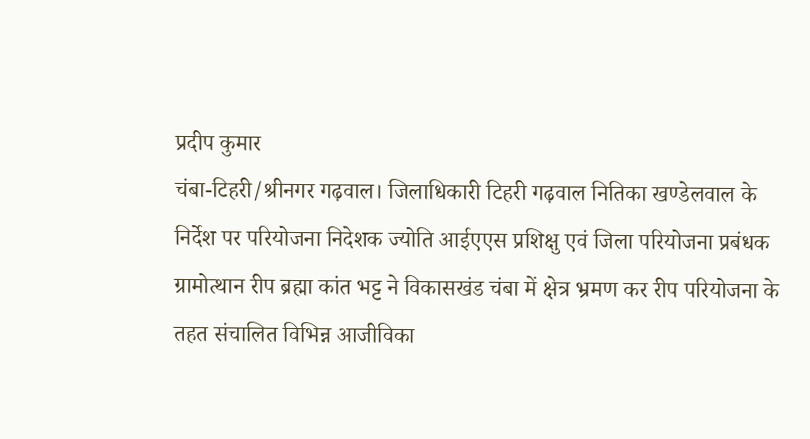प्रदीप कुमार
चंबा-टिहरी/श्रीनगर गढ़वाल। जिलाधिकारी टिहरी गढ़वाल नितिका खण्डेलवाल के निर्देश पर परियोजना निदेशक ज्योति आईएएस प्रशिक्षु एवं जिला परियोजना प्रबंधक ग्रामोत्थान रीप ब्रह्मा कांत भट्ट ने विकासखंड चंबा में क्षेत्र भ्रमण कर रीप परियोजना के तहत संचालित विभिन्न आजीविका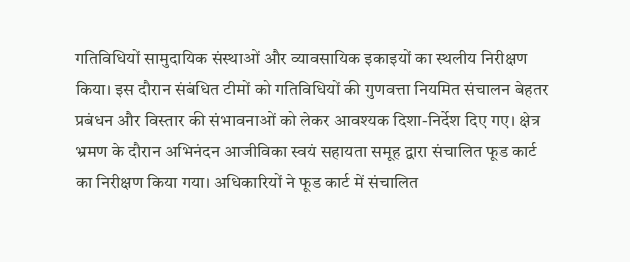गतिविधियों सामुदायिक संस्थाओं और व्यावसायिक इकाइयों का स्थलीय निरीक्षण किया। इस दौरान संबंधित टीमों को गतिविधियों की गुणवत्ता नियमित संचालन बेहतर प्रबंधन और विस्तार की संभावनाओं को लेकर आवश्यक दिशा-निर्देश दिए गए। क्षेत्र भ्रमण के दौरान अभिनंदन आजीविका स्वयं सहायता समूह द्वारा संचालित फूड कार्ट का निरीक्षण किया गया। अधिकारियों ने फूड कार्ट में संचालित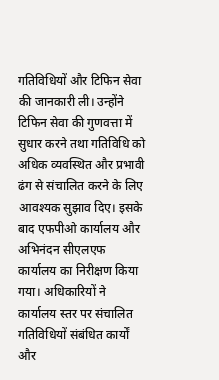गतिविधियों और टिफिन सेवा की जानकारी ली। उन्होंने टिफिन सेवा की गुणवत्ता में सुधार करने तथा गतिविधि को अधिक व्यवस्थित और प्रभावी ढंग से संचालित करने के लिए आवश्यक सुझाव दिए। इसके बाद एफपीओ कार्यालय और अभिनंदन सीएलएफ कार्यालय का निरीक्षण किया गया। अधिकारियों ने कार्यालय स्तर पर संचालित गतिविधियों संबंधित कार्यों और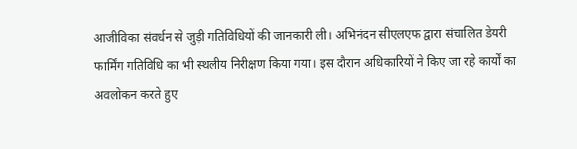आजीविका संवर्धन से जुड़ी गतिविधियों की जानकारी ली। अभिनंदन सीएलएफ द्वारा संचालित डेयरी फार्मिंग गतिविधि का भी स्थलीय निरीक्षण किया गया। इस दौरान अधिकारियों ने किए जा रहे कार्यों का अवलोकन करते हुए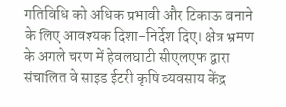गतिविधि को अधिक प्रभावी और टिकाऊ बनाने के लिए आवश्यक दिशा-निर्देश दिए। क्षेत्र भ्रमण के अगले चरण में हेवलघाटी सीएलएफ द्वारा संचालित वे साइड ईटरी कृषि व्यवसाय केंद्र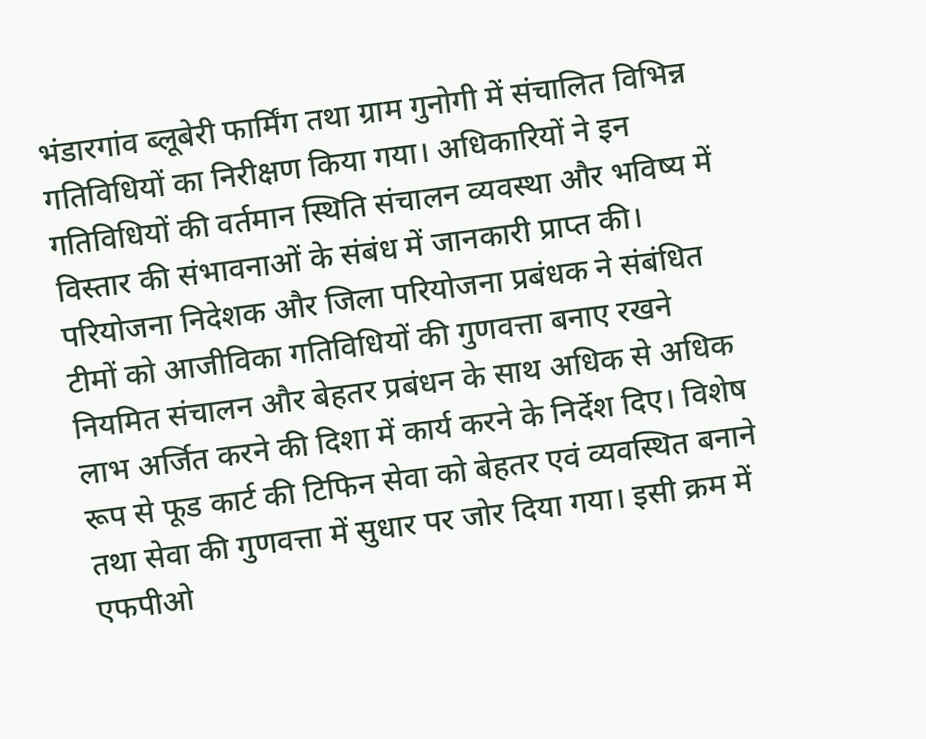भंडारगांव ब्लूबेरी फार्मिंग तथा ग्राम गुनोगी में संचालित विभिन्न गतिविधियों का निरीक्षण किया गया। अधिकारियों ने इन गतिविधियों की वर्तमान स्थिति संचालन व्यवस्था और भविष्य में विस्तार की संभावनाओं के संबंध में जानकारी प्राप्त की। परियोजना निदेशक और जिला परियोजना प्रबंधक ने संबंधित टीमों को आजीविका गतिविधियों की गुणवत्ता बनाए रखने नियमित संचालन और बेहतर प्रबंधन के साथ अधिक से अधिक लाभ अर्जित करने की दिशा में कार्य करने के निर्देश दिए। विशेष रूप से फूड कार्ट की टिफिन सेवा को बेहतर एवं व्यवस्थित बनाने तथा सेवा की गुणवत्ता में सुधार पर जोर दिया गया। इसी क्रम में एफपीओ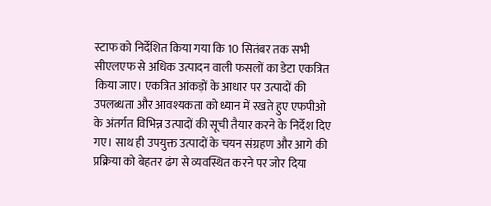स्टाफ को निर्देशित किया गया कि 10 सितंबर तक सभी सीएलएफ से अधिक उत्पादन वाली फसलों का डेटा एकत्रित किया जाए। एकत्रित आंकड़ों के आधार पर उत्पादों की उपलब्धता और आवश्यकता को ध्यान में रखते हुए एफपीओ के अंतर्गत विभिन्न उत्पादों की सूची तैयार करने के निर्देश दिए गए। साथ ही उपयुक्त उत्पादों के चयन संग्रहण और आगे की प्रक्रिया को बेहतर ढंग से व्यवस्थित करने पर जोर दिया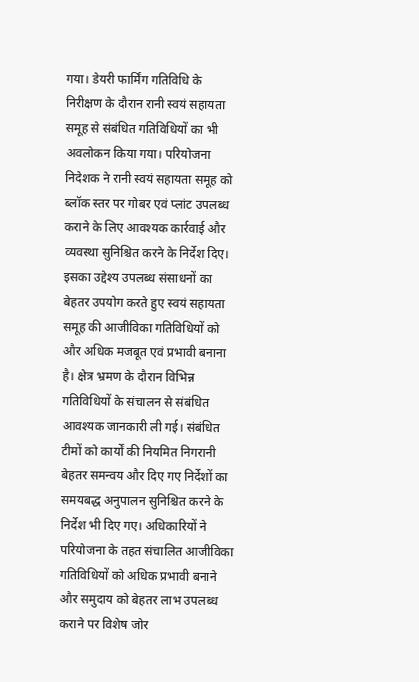गया। डेयरी फार्मिंग गतिविधि के निरीक्षण के दौरान रानी स्वयं सहायता समूह से संबंधित गतिविधियों का भी अवलोकन किया गया। परियोजना निदेशक ने रानी स्वयं सहायता समूह को ब्लॉक स्तर पर गोबर एवं प्लांट उपलब्ध कराने के लिए आवश्यक कार्रवाई और व्यवस्था सुनिश्चित करने के निर्देश दिए। इसका उद्देश्य उपलब्ध संसाधनों का बेहतर उपयोग करते हुए स्वयं सहायता समूह की आजीविका गतिविधियों को और अधिक मजबूत एवं प्रभावी बनाना है। क्षेत्र भ्रमण के दौरान विभिन्न गतिविधियों के संचालन से संबंधित आवश्यक जानकारी ली गई। संबंधित टीमों को कार्यों की नियमित निगरानी बेहतर समन्वय और दिए गए निर्देशों का समयबद्ध अनुपालन सुनिश्चित करने के निर्देश भी दिए गए। अधिकारियों ने परियोजना के तहत संचालित आजीविका गतिविधियों को अधिक प्रभावी बनाने और समुदाय को बेहतर लाभ उपलब्ध कराने पर विशेष जोर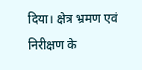दिया। क्षेत्र भ्रमण एवं निरीक्षण के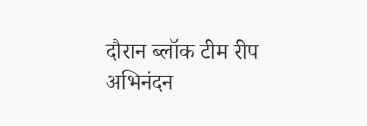दौरान ब्लॉक टीम रीप अभिनंदन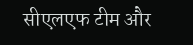सीएलएफ टीम और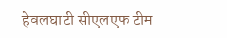हेवलघाटी सीएलएफ टीम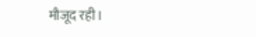मौजूद रही।